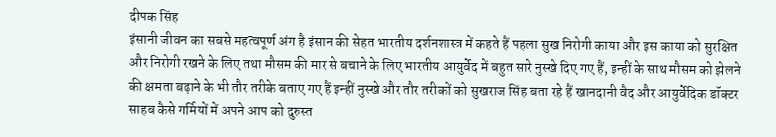दीपक सिंह
इंसानी जीवन का सबसे महत्वपूर्ण अंग है इंसान की सेहत भारतीय दर्शनशास्त्र में कहते हैं पहला सुख निरोगी काया और इस काया को सुरक्षित और निरोगी रखने के लिए तथा मौसम की मार से बचाने के लिए भारतीय आयुर्वेद में बहुत सारे नुस्खे दिए गए हैं, इन्हीं के साथ मौसम को झेलने की क्षमता बढ़ाने के भी तौर तरीके बताए गए हैं इन्हीं नुस्खे और तौर तरीकों को सुखराज सिंह बता रहे हैं खानदानी वैद और आयुर्वेदिक डॉक्टर साहब कैसे गर्मियों में अपने आप को दुरुस्त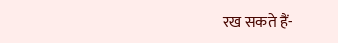रख सकते हैं-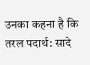उनका कहना है कि तरल पदार्थ: सादे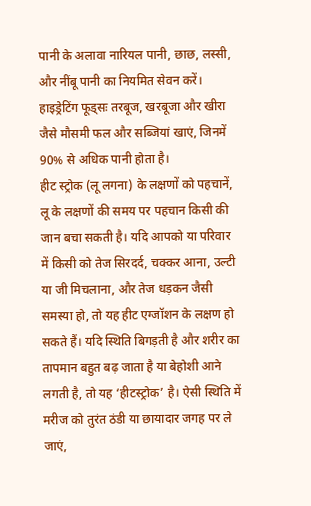पानी के अलावा नारियल पानी, छाछ, लस्सी, और नींबू पानी का नियमित सेवन करें। हाइड्रेटिंग फूड्सः तरबूज, खरबूजा और खीरा जैसे मौसमी फल और सब्जियां खाएं, जिनमें 90% से अधिक पानी होता है।
हीट स्ट्रोक (लू लगना) के लक्षणों को पहचानें, लू के लक्षणों की समय पर पहचान किसी की जान बचा सकती है। यदि आपको या परिवार में किसी को तेज सिरदर्द, चक्कर आना, उल्टी या जी मिचलाना, और तेज धड़कन जैसी समस्या हो, तो यह हीट एग्जॉशन के लक्षण हो सकते हैं। यदि स्थिति बिगड़ती है और शरीर का तापमान बहुत बढ़ जाता है या बेहोशी आने लगती है, तो यह ‘हीटस्ट्रोक’ है। ऐसी स्थिति में मरीज को तुरंत ठंडी या छायादार जगह पर ले जाएं,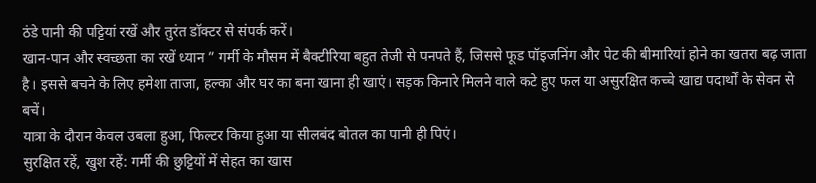ठंडे पानी की पट्टियां रखें और तुरंत डॉक्टर से संपर्क करें।
खान-पान और स्वच्छता का रखें ध्यान ” गर्मी के मौसम में बैक्टीरिया बहुत तेजी से पनपते हैं, जिससे फूड पॉइजनिंग और पेट की बीमारियां होने का खतरा बढ़ जाता है। इससे बचने के लिए हमेशा ताजा, हल्का और घर का बना खाना ही खाएं। सड़क किनारे मिलने वाले कटे हुए फल या असुरक्षित कच्चे खाद्य पदार्थों के सेवन से बचें।
यात्रा के दौरान केवल उबला हुआ, फिल्टर किया हुआ या सीलबंद बोतल का पानी ही पिएं।
सुरक्षित रहें, खुश रहें: गर्मी की छुट्टियों में सेहत का खास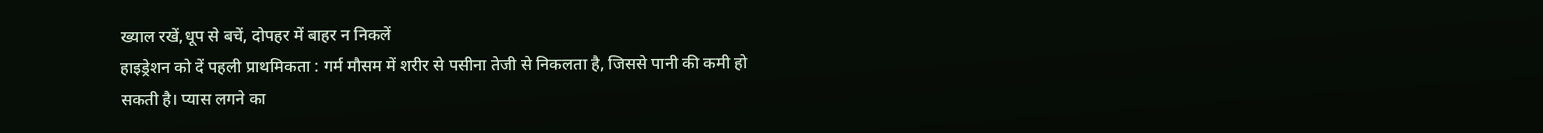ख्याल रखें,धूप से बचें, दोपहर में बाहर न निकलें
हाइड्रेशन को दें पहली प्राथमिकता : गर्म मौसम में शरीर से पसीना तेजी से निकलता है, जिससे पानी की कमी हो सकती है। प्यास लगने का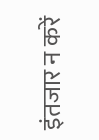इंतजार न करें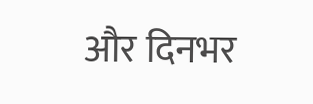और दिनभर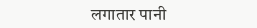लगातार पानी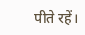पीते रहें।